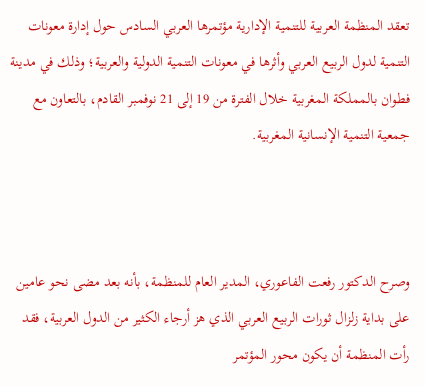تعقد المنظمة العربية للتنمية الإدارية مؤتمرها العربي السادس حول إدارة معونات التنمية لدول الربيع العربي وأثرها في معونات التنمية الدولية والعربية؛ وذلك في مدينة فطوان بالمملكة المغربية خلال الفترة من 19 إلى 21 نوفمبر القادم، بالتعاون مع جمعية التنمية الإنسانية المغربية.



وصرح الدكتور رفعت الفاعوري، المدير العام للمنظمة، بأنه بعد مضى نحو عامين على بداية زلزال ثورات الربيع العربي الذي هز أرجاء الكثير من الدول العربية، فقد رأت المنظمة أن يكون محور المؤتمر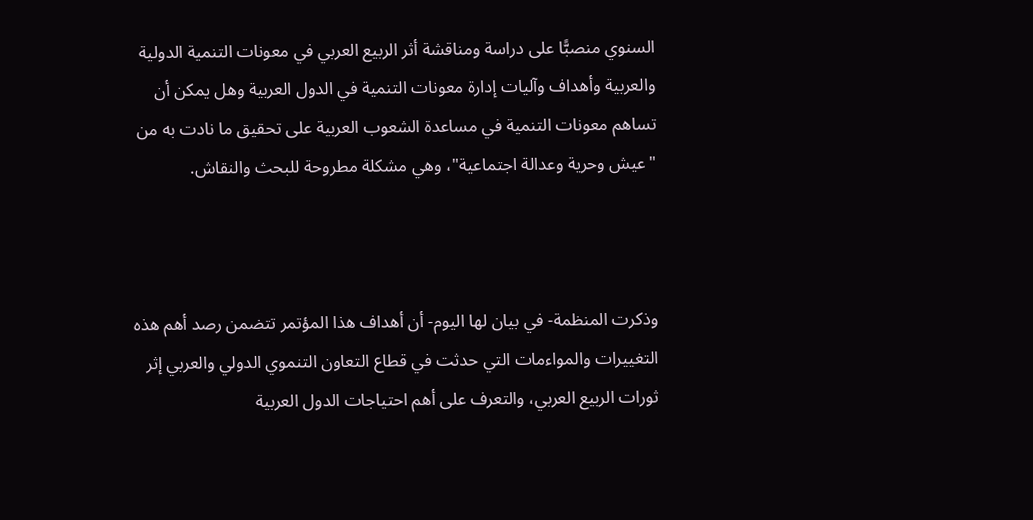السنوي منصبًّا على دراسة ومناقشة أثر الربيع العربي في معونات التنمية الدولية والعربية وأهداف وآليات إدارة معونات التنمية في الدول العربية وهل يمكن أن تساهم معونات التنمية في مساعدة الشعوب العربية على تحقيق ما نادت به من "عيش وحرية وعدالة اجتماعية"، وهي مشكلة مطروحة للبحث والنقاش.



وذكرت المنظمة- في بيان لها اليوم- أن أهداف هذا المؤتمر تتضمن رصد أهم هذه التغييرات والمواءمات التي حدثت في قطاع التعاون التنموي الدولي والعربي إثر ثورات الربيع العربي، والتعرف على أهم احتياجات الدول العربية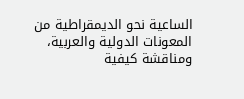الساعية نحو الديمقراطية من المعونات الدولية والعربية، ومناقشة كيفية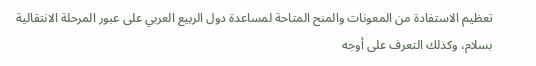تعظيم الاستفادة من المعونات والمنح المتاحة لمساعدة دول الربيع العربي على عبور المرحلة الانتقالية بسلام، وكذلك التعرف على أوجه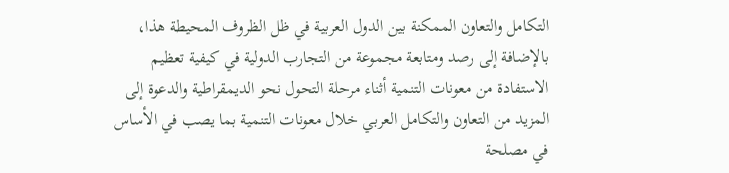التكامل والتعاون الممكنة بين الدول العربية في ظل الظروف المحيطة هذا، بالإضافة إلى رصد ومتابعة مجموعة من التجارب الدولية في كيفية تعظيم الاستفادة من معونات التنمية أثناء مرحلة التحول نحو الديمقراطية والدعوة إلى المزيد من التعاون والتكامل العربي خلال معونات التنمية بما يصب في الأساس في مصلحة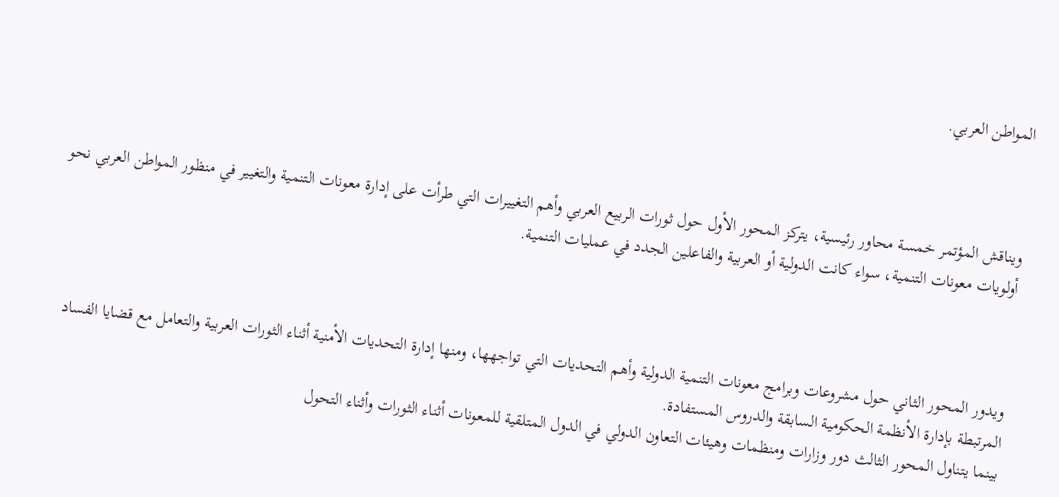المواطن العربي.



ويناقش المؤتمر خمسة محاور رئيسية، يتركز المحور الأول حول ثورات الربيع العربي وأهم التغييرات التي طرأت على إدارة معونات التنمية والتغيير في منظور المواطن العربي نحو أولويات معونات التنمية، سواء كانت الدولية أو العربية والفاعلين الجدد في عمليات التنمية.



ويدور المحور الثاني حول مشروعات وبرامج معونات التنمية الدولية وأهم التحديات التي تواجهها، ومنها إدارة التحديات الأمنية أثناء الثورات العربية والتعامل مع قضايا الفساد المرتبطة بإدارة الأنظمة الحكومية السابقة والدروس المستفادة.
بينما يتناول المحور الثالث دور وزارات ومنظمات وهيئات التعاون الدولي في الدول المتلقية للمعونات أثناء الثورات وأثناء التحول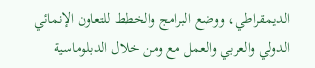الديمقراطي، ووضع البرامج والخطط للتعاون الإنمائي الدولي والعربي والعمل مع ومن خلال الدبلوماسية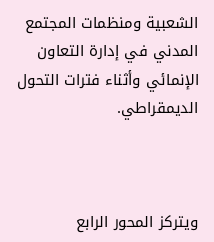الشعبية ومنظمات المجتمع المدني في إدارة التعاون الإنمائي وأثناء فترات التحول الديمقراطي.



ويتركز المحور الرابع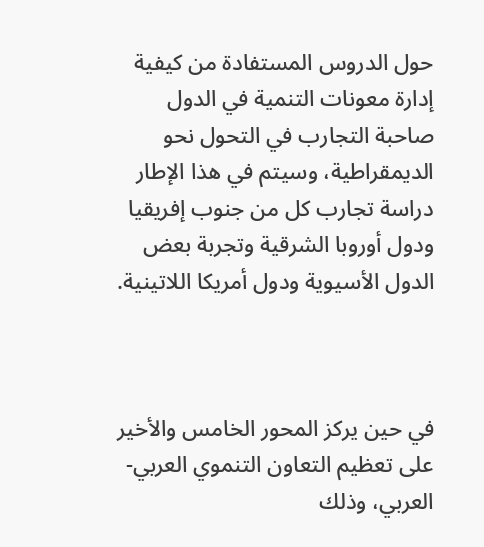حول الدروس المستفادة من كيفية إدارة معونات التنمية في الدول صاحبة التجارب في التحول نحو الديمقراطية، وسيتم في هذا الإطار دراسة تجارب كل من جنوب إفريقيا ودول أوروبا الشرقية وتجربة بعض الدول الأسيوية ودول أمريكا اللاتينية.



في حين يركز المحور الخامس والأخير على تعظيم التعاون التنموي العربي- العربي، وذلك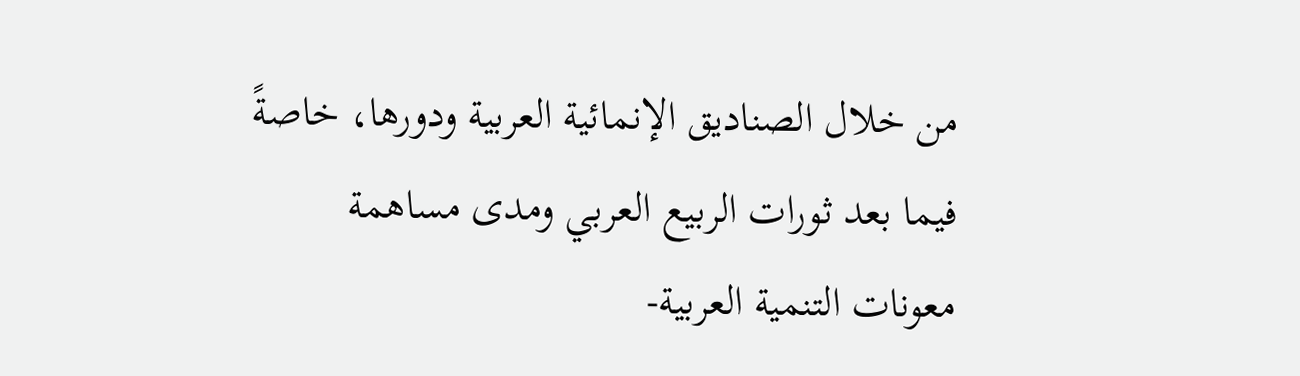من خلال الصناديق الإنمائية العربية ودورها، خاصةً فيما بعد ثورات الربيع العربي ومدى مساهمة معونات التنمية العربية-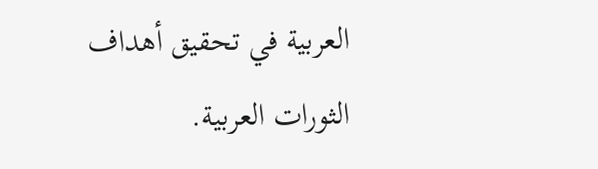العربية في تحقيق أهداف الثورات العربية.